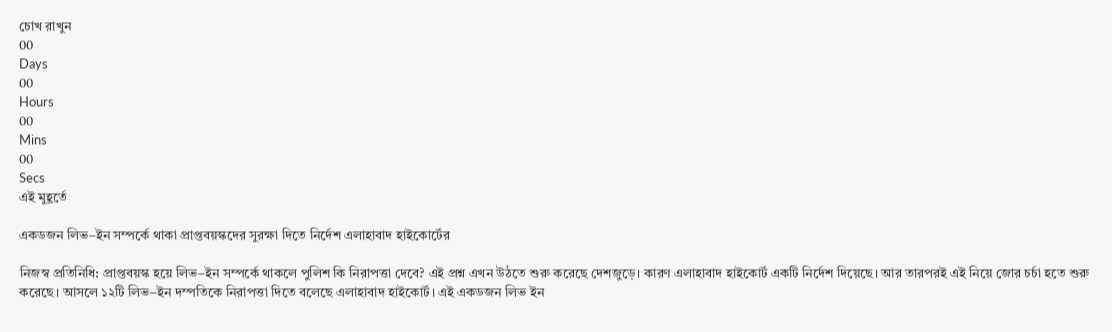চোখ রাখুন
00
Days
00
Hours
00
Mins
00
Secs
এই মুহূর্তে

একডজন লিভ–ইন সম্পর্কে থাকা প্রাপ্তবয়স্কদের সুরক্ষা দিতে নির্দেশ এলাহাবাদ হাইকোর্টের

নিজস্ব প্রতিনিধি: প্রাপ্তবয়স্ক হয়ে লিভ–ইন সম্পর্কে থাকলে পুলিশ কি নিরাপত্তা দেবে? এই প্রশ্ন এখন উঠতে শুরু করেছে দেশজুড়ে। কারণ এলাহাবাদ হাইকোর্ট একটি নির্দেশ দিয়েছে। আর তারপরই এই নিয়ে জোর চর্চা হতে শুরু করেছে। আসলে ১২টি লিভ–ইন দম্পতিকে নিরাপত্তা দিতে বলেছে এলাহাবাদ হাইকোর্ট। এই একডজন লিভ ইন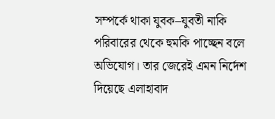সম্পর্কে থাকা যুবক–যুবতী নাকি পরিবারের থেকে হুমকি পাচ্ছেন বলে অভিযোগ। তার জেরেই এমন নির্দেশ দিয়েছে এলাহাবাদ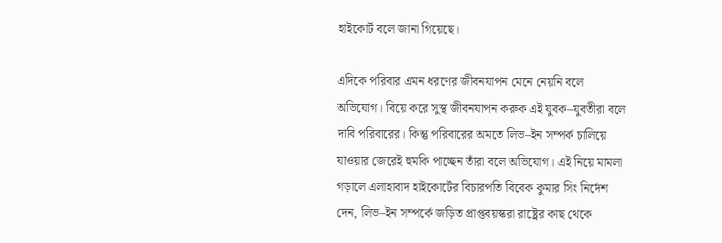হাইকোর্ট বলে জানা গিয়েছে।

এদিকে পরিবার এমন ধরণের জীবনযাপন মেনে নেয়নি বলে অভিযোগ। বিয়ে করে সুস্থ জীবনযাপন করুক এই যুবক–যুবতীরা বলে দাবি পরিবারের। কিন্তু পরিবারের অমতে লিভ–ইন সম্পর্ক চালিয়ে যাওয়ার জেরেই হুমকি পাচ্ছেন তাঁরা বলে অভিযোগ। এই নিয়ে মামলা গড়ালে এলাহাবাদ হাইকোর্টের বিচারপতি বিবেক কুমার সিং নির্দেশ দেন, লিভ–ইন সম্পর্কে জড়িত প্রাপ্তবয়স্করা রাষ্ট্রের কাছ থেকে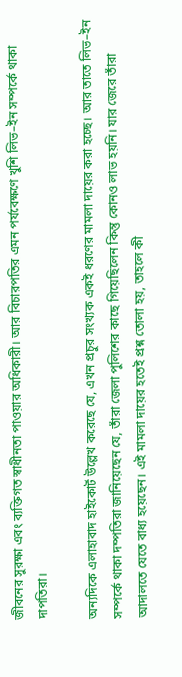জীবনের সুরক্ষা এবং ব্যক্তিগত স্বাধীনতা পাওয়ার অধিকারী। আর বিচারপতির এমন পর্যবেক্ষণে খুশি লিভ–ইন সম্পর্কে থাকা দাপতিরা।

অন্যদিকে এলাহাবাদ হাইকোর্ট উল্লেখ করেছে যে, এখন প্রচুর সংখ্যক একই ধরণের মামলা দায়ের করা হচ্ছে। আর তাতে লিভ–ইন সম্পর্কে থাকা দম্পতিরা জানিয়েছেন যে, তাঁরা জেলা পুলিশের কাছে গিয়েছিলেন কিন্তু কোনও লাভ হয়নি। যার জেরে তাঁরা আদালতে যেতে বাধ্য হয়েছেন। এই মামলা দায়ের হতেই প্রশ্ন তোলা হয়, তাহলে কী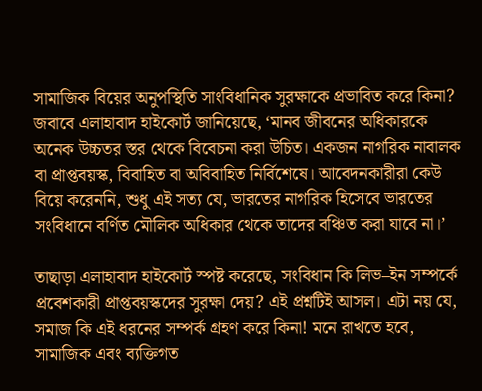সামাজিক বিয়ের অনুপস্থিতি সাংবিধানিক সুরক্ষাকে প্রভাবিত করে কিনা? জবাবে এলাহাবাদ হাইকোর্ট জানিয়েছে, ‘মানব জীবনের অধিকারকে অনেক উচ্চতর স্তর থেকে বিবেচনা করা উচিত। একজন নাগরিক নাবালক বা প্রাপ্তবয়স্ক, বিবাহিত বা অবিবাহিত নির্বিশেষে। আবেদনকারীরা কেউ বিয়ে করেননি, শুধু এই সত্য যে, ভারতের নাগরিক হিসেবে ভারতের সংবিধানে বর্ণিত মৌলিক অধিকার থেকে তাদের বঞ্চিত করা যাবে না।’

তাছাড়া এলাহাবাদ হাইকোর্ট স্পষ্ট করেছে, সংবিধান কি লিভ–ইন সম্পর্কে প্রবেশকারী প্রাপ্তবয়স্কদের সুরক্ষা দেয়? এই প্রশ্নটিই আসল। এটা নয় যে, সমাজ কি এই ধরনের সম্পর্ক গ্রহণ করে কিনা! মনে রাখতে হবে, সামাজিক এবং ব্যক্তিগত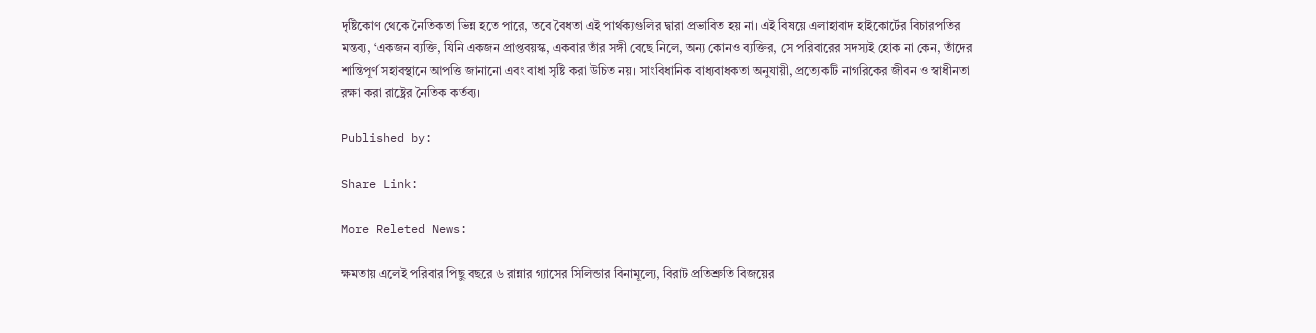দৃষ্টিকোণ থেকে নৈতিকতা ভিন্ন হতে পারে, তবে বৈধতা এই পার্থক্যগুলির দ্বারা প্রভাবিত হয় না। এই বিষয়ে এলাহাবাদ হাইকোর্টের বিচারপতির মন্তব্য, ‘একজন ব্যক্তি, যিনি একজন প্রাপ্তবয়স্ক, একবার তাঁর সঙ্গী বেছে নিলে, অন্য কোনও ব্যক্তির, সে পরিবারের সদস্যই হোক না কেন, তাঁদের শান্তিপূর্ণ সহাবস্থানে আপত্তি জানানো এবং বাধা সৃষ্টি করা উচিত নয়। সাংবিধানিক বাধ্যবাধকতা অনুযায়ী, প্রত্যেকটি নাগরিকের জীবন ও স্বাধীনতা রক্ষা করা রাষ্ট্রের নৈতিক কর্তব্য।

Published by:

Share Link:

More Releted News:

ক্ষমতায় এলেই পরিবার পিছু বছরে ৬ রান্নার গ্যাসের সিলিন্ডার বিনামূল্যে, বিরাট প্রতিশ্রুতি বিজয়ের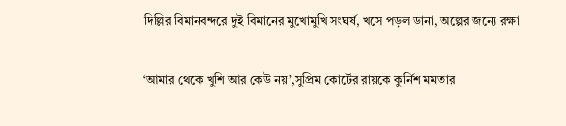দিল্লির বিমানবন্দরে দুই বিমানের মুখোমুখি সংঘর্ষ, খসে পড়ল ডানা, অল্পের জন্যে রক্ষা

‘আমার থেকে খুশি আর কেউ নয়’,সুপ্রিম কোর্টের রায়কে কুর্নিশ মমতার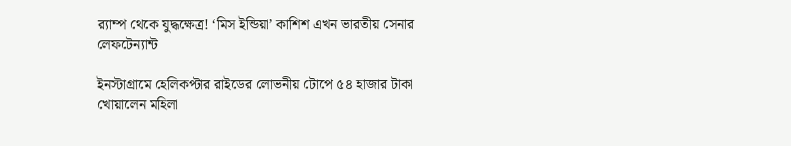র‍্যাম্প থেকে যুদ্ধক্ষেত্র! ‘মিস ইন্ডিয়া’ কাশিশ এখন ভারতীয় সেনার লেফটেন্যান্ট

ইনস্টাগ্রামে হেলিকপ্টার রাইডের লোভনীয় টোপে ৫৪ হাজার টাকা খোয়ালেন মহিলা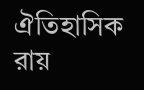ঐতিহাসিক রায়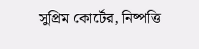সুপ্রিম কোর্টের, নিষ্পত্তি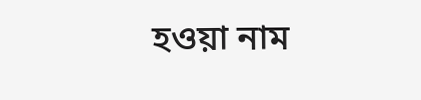হওয়া নাম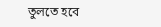তুলতে হবে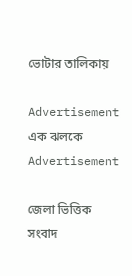ভোটার তালিকায়

Advertisement
এক ঝলকে
Advertisement

জেলা ভিত্তিক সংবাদ